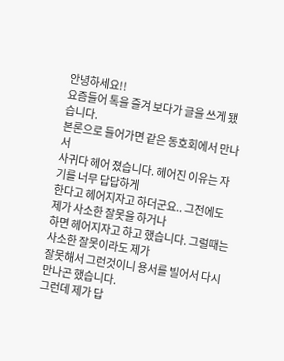안녕하세요!!
요즘들어 톡을 즐겨 보다가 글을 쓰게 됐습니다.
본론으로 들어가면 같은 동호회에서 만나서
사귀다 헤어 졌습니다. 헤어진 이유는 자기를 너무 답답하게
한다고 헤어지자고 하더군요.. 그전에도 제가 사소한 잘못을 하거나
하면 헤어지자고 하고 했습니다. 그럴때는 사소한 잘못이라도 제가
잘못해서 그런것이니 용서를 빌어서 다시 만나곤 했습니다.
그런데 제가 답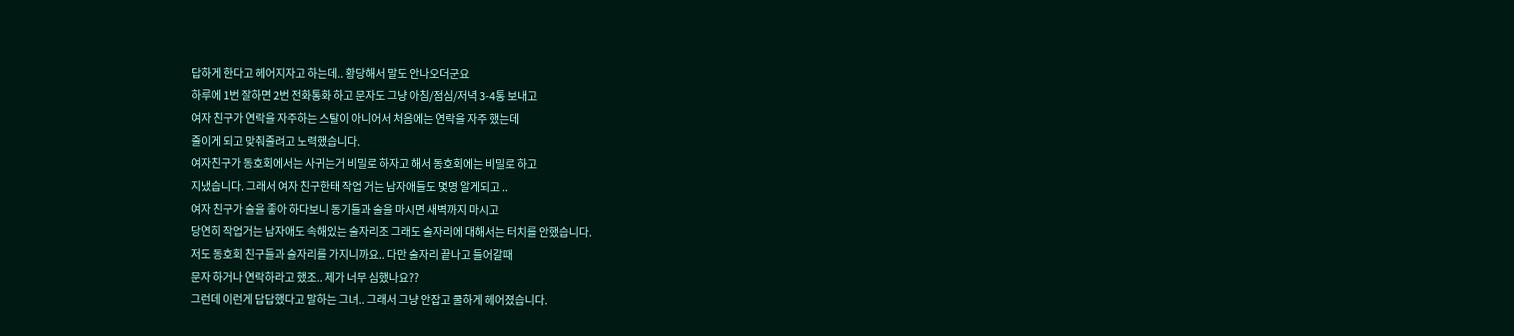답하게 한다고 헤어지자고 하는데.. 황당해서 말도 안나오더군요
하루에 1번 잘하면 2번 전화통화 하고 문자도 그냥 아침/점심/저녁 3-4통 보내고
여자 친구가 연락을 자주하는 스탈이 아니어서 처음에는 연락을 자주 했는데
줄이게 되고 맞춰줄려고 노력했습니다.
여자친구가 동호회에서는 사귀는거 비밀로 하자고 해서 동호회에는 비밀로 하고
지냈습니다. 그래서 여자 친구한태 작업 거는 남자애들도 몇명 알게되고 ..
여자 친구가 술을 좋아 하다보니 동기들과 술을 마시면 새벽까지 마시고
당연히 작업거는 남자애도 속해있는 술자리조 그래도 술자리에 대해서는 터치를 안했습니다.
저도 동호회 친구들과 술자리를 가지니까요.. 다만 술자리 끝나고 들어갈때
문자 하거나 연락하라고 했조.. 제가 너무 심했나요??
그런데 이런게 답답했다고 말하는 그녀.. 그래서 그냥 안잡고 쿨하게 헤어졌습니다.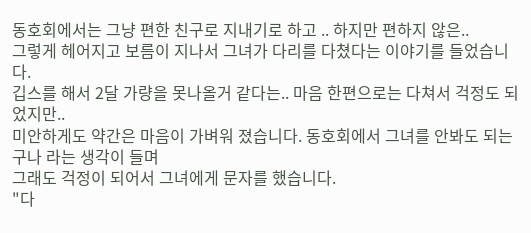동호회에서는 그냥 편한 친구로 지내기로 하고 .. 하지만 편하지 않은..
그렇게 헤어지고 보름이 지나서 그녀가 다리를 다쳤다는 이야기를 들었습니다.
깁스를 해서 2달 가량을 못나올거 같다는.. 마음 한편으로는 다쳐서 걱정도 되었지만..
미안하게도 약간은 마음이 가벼워 졌습니다. 동호회에서 그녀를 안봐도 되는구나 라는 생각이 들며
그래도 걱정이 되어서 그녀에게 문자를 했습니다.
"다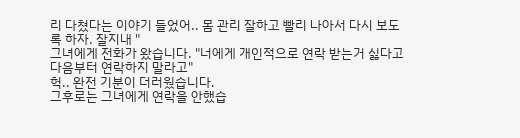리 다쳤다는 이야기 들었어.. 몸 관리 잘하고 빨리 나아서 다시 보도록 하자. 잘지내 "
그녀에게 전화가 왔습니다. "너에게 개인적으로 연락 받는거 싫다고 다음부터 연락하지 말라고"
헉.. 완전 기분이 더러웠습니다.
그후로는 그녀에게 연락을 안했습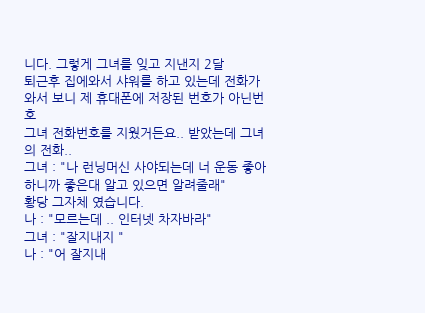니다. 그렇게 그녀를 잊고 지낸지 2달
퇴근후 집에와서 샤워를 하고 있는데 전화가 와서 보니 제 휴대폰에 저장된 번호가 아닌번호
그녀 전화번호를 지웠거든요.. 받았는데 그녀의 전화..
그녀 : "나 런닝머신 사야되는데 너 운동 좋아하니까 좋은대 알고 있으면 알려줄래"
황당 그자체 였습니다.
나 : "모르는데 .. 인터넷 차자바라"
그녀 : "잘지내지 "
나 : "어 잘지내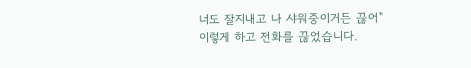너도 잘지내고 나 샤워중이거든 끊어"
이렇게 하고 전화를 끊었습니다.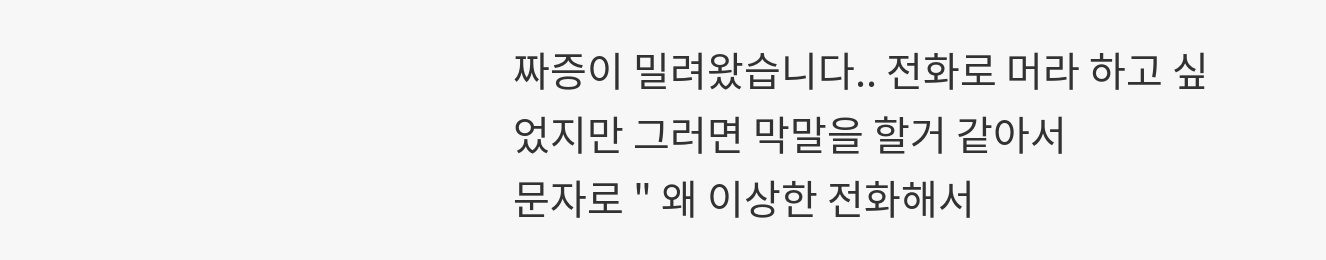짜증이 밀려왔습니다.. 전화로 머라 하고 싶었지만 그러면 막말을 할거 같아서
문자로 " 왜 이상한 전화해서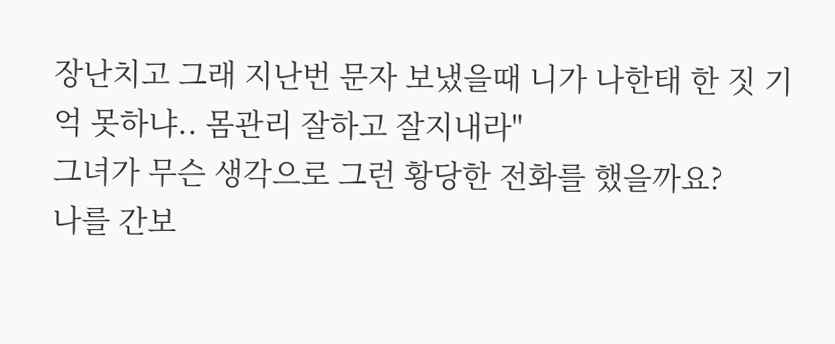장난치고 그래 지난번 문자 보냈을때 니가 나한태 한 짓 기억 못하냐.. 몸관리 잘하고 잘지내라"
그녀가 무슨 생각으로 그런 황당한 전화를 했을까요?
나를 간보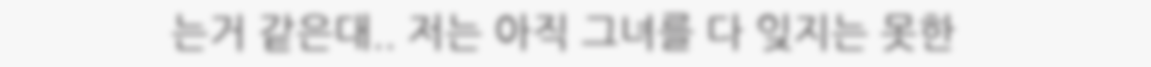는거 같은대.. 저는 아직 그녀를 다 잊지는 못한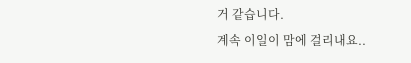거 같습니다.
계속 이일이 맘에 걸리내요..